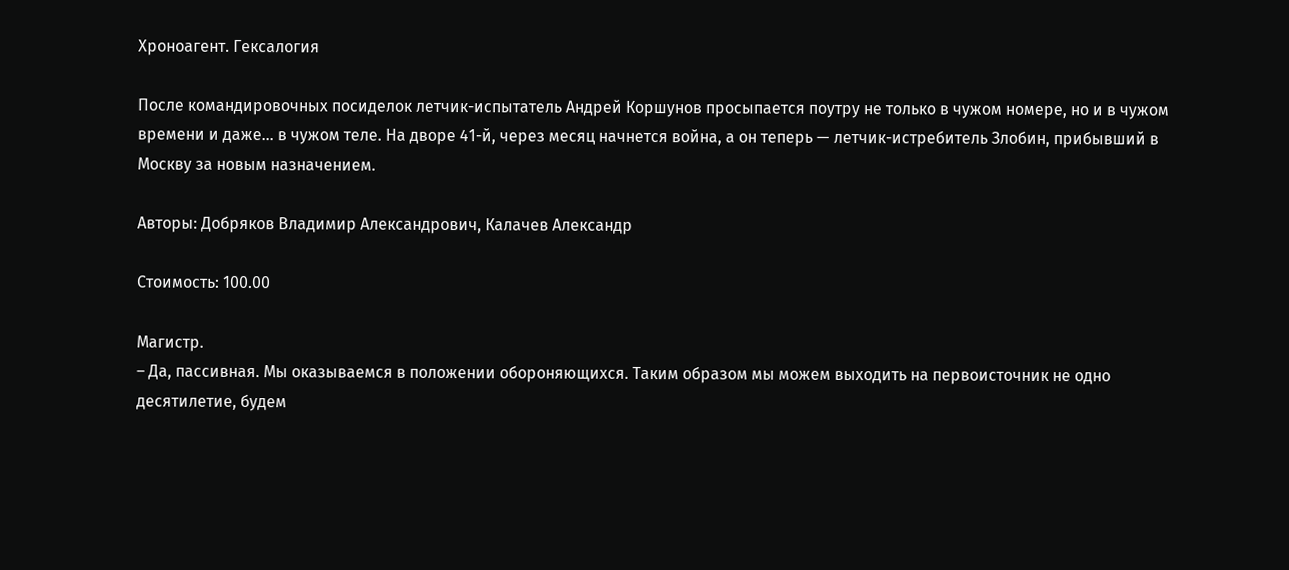Хроноагент. Гексалогия

После командировочных посиделок летчик-испытатель Андрей Коршунов просыпается поутру не только в чужом номере, но и в чужом времени и даже… в чужом теле. На дворе 41-й, через месяц начнется война, а он теперь — летчик-истребитель Злобин, прибывший в Москву за новым назначением.

Авторы: Добряков Владимир Александрович, Калачев Александр

Стоимость: 100.00

Магистр.
– Да, пассивная. Мы оказываемся в положении обороняющихся. Таким образом мы можем выходить на первоисточник не одно десятилетие, будем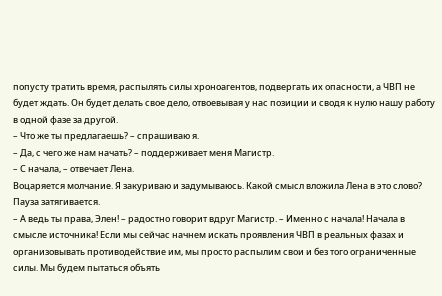попусту тратить время, распылять силы хроноагентов, подвергать их опасности, а ЧВП не будет ждать. Он будет делать свое дело, отвоевывая у нас позиции и сводя к нулю нашу работу в одной фазе за другой.
– Что же ты предлагаешь? – спрашиваю я.
– Да, с чего же нам начать? – поддерживает меня Магистр.
– С начала, – отвечает Лена.
Воцаряется молчание. Я закуриваю и задумываюсь. Какой смысл вложила Лена в это слово? Пауза затягивается.
– А ведь ты права, Элен! – радостно говорит вдруг Магистр. – Именно с начала! Начала в смысле источника! Если мы сейчас начнем искать проявления ЧВП в реальных фазах и организовывать противодействие им, мы просто распылим свои и без того ограниченные силы. Мы будем пытаться объять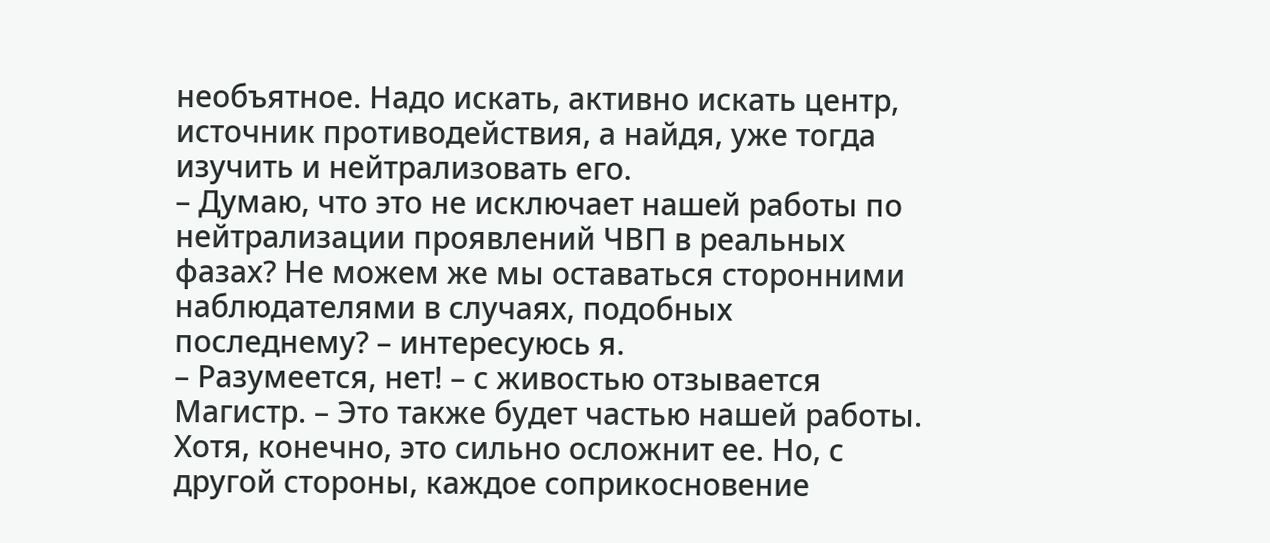необъятное. Надо искать, активно искать центр, источник противодействия, а найдя, уже тогда изучить и нейтрализовать его.
– Думаю, что это не исключает нашей работы по нейтрализации проявлений ЧВП в реальных фазах? Не можем же мы оставаться сторонними наблюдателями в случаях, подобных последнему? – интересуюсь я.
– Разумеется, нет! – с живостью отзывается Магистр. – Это также будет частью нашей работы. Хотя, конечно, это сильно осложнит ее. Но, с другой стороны, каждое соприкосновение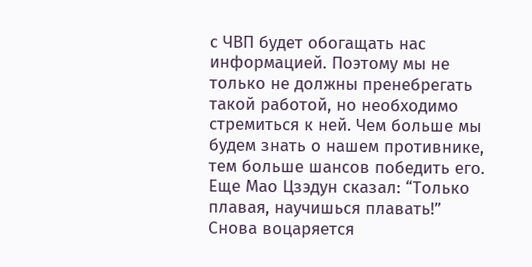с ЧВП будет обогащать нас информацией. Поэтому мы не только не должны пренебрегать такой работой, но необходимо стремиться к ней. Чем больше мы будем знать о нашем противнике, тем больше шансов победить его. Еще Мао Цзэдун сказал: “Только плавая, научишься плавать!”
Снова воцаряется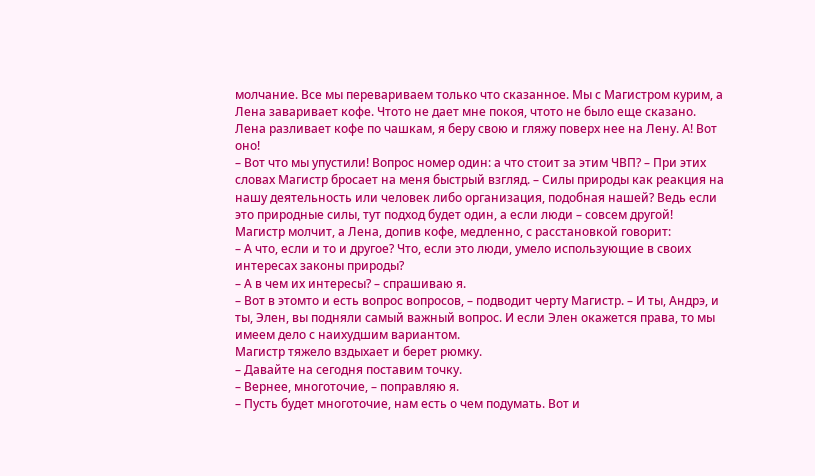молчание. Все мы перевариваем только что сказанное. Мы с Магистром курим, а Лена заваривает кофе. Чтото не дает мне покоя, чтото не было еще сказано. Лена разливает кофе по чашкам, я беру свою и гляжу поверх нее на Лену. А! Вот оно!
– Вот что мы упустили! Вопрос номер один: а что стоит за этим ЧВП? – При этих словах Магистр бросает на меня быстрый взгляд. – Силы природы как реакция на нашу деятельность или человек либо организация, подобная нашей? Ведь если это природные силы, тут подход будет один, а если люди – совсем другой!
Магистр молчит, а Лена, допив кофе, медленно, с расстановкой говорит:
– А что, если и то и другое? Что, если это люди, умело использующие в своих интересах законы природы?
– А в чем их интересы? – спрашиваю я.
– Вот в этомто и есть вопрос вопросов, – подводит черту Магистр. – И ты, Андрэ, и ты, Элен, вы подняли самый важный вопрос. И если Элен окажется права, то мы имеем дело с наихудшим вариантом.
Магистр тяжело вздыхает и берет рюмку.
– Давайте на сегодня поставим точку.
– Вернее, многоточие, – поправляю я.
– Пусть будет многоточие, нам есть о чем подумать. Вот и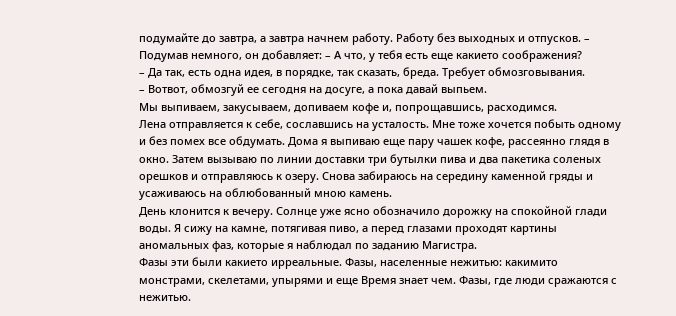подумайте до завтра, а завтра начнем работу. Работу без выходных и отпусков. – Подумав немного, он добавляет: – А что, у тебя есть еще какието соображения?
– Да так, есть одна идея, в порядке, так сказать, бреда. Требует обмозговывания.
– Вотвот, обмозгуй ее сегодня на досуге, а пока давай выпьем.
Мы выпиваем, закусываем, допиваем кофе и, попрощавшись, расходимся.
Лена отправляется к себе, сославшись на усталость. Мне тоже хочется побыть одному и без помех все обдумать. Дома я выпиваю еще пару чашек кофе, рассеянно глядя в окно. Затем вызываю по линии доставки три бутылки пива и два пакетика соленых орешков и отправляюсь к озеру. Снова забираюсь на середину каменной гряды и усаживаюсь на облюбованный мною камень.
День клонится к вечеру. Солнце уже ясно обозначило дорожку на спокойной глади воды. Я сижу на камне, потягивая пиво, а перед глазами проходят картины аномальных фаз, которые я наблюдал по заданию Магистра.
Фазы эти были какието ирреальные. Фазы, населенные нежитью: какимито монстрами, скелетами, упырями и еще Время знает чем. Фазы, где люди сражаются с нежитью.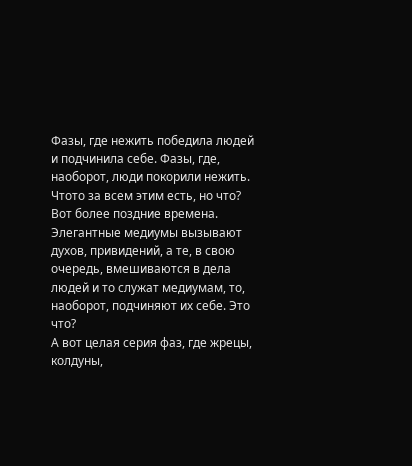Фазы, где нежить победила людей и подчинила себе. Фазы, где, наоборот, люди покорили нежить. Чтото за всем этим есть, но что?
Вот более поздние времена. Элегантные медиумы вызывают духов, привидений, а те, в свою очередь, вмешиваются в дела людей и то служат медиумам, то, наоборот, подчиняют их себе. Это что?
А вот целая серия фаз, где жрецы, колдуны,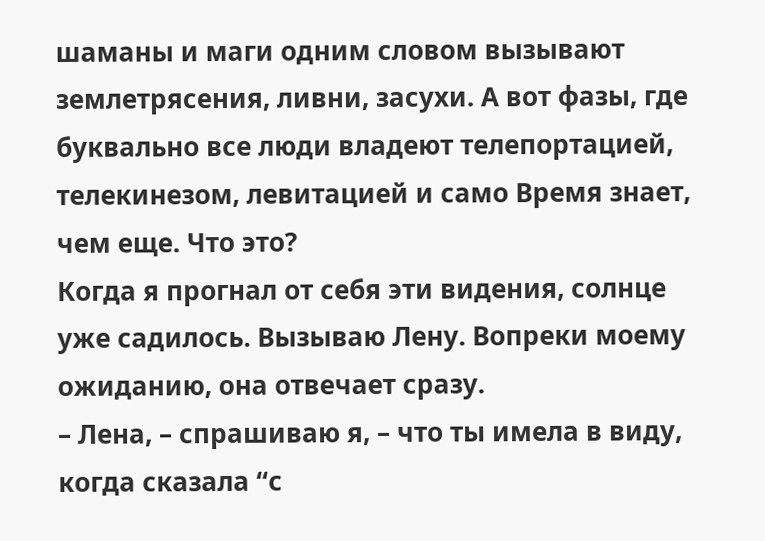шаманы и маги одним словом вызывают землетрясения, ливни, засухи. А вот фазы, где буквально все люди владеют телепортацией, телекинезом, левитацией и само Время знает, чем еще. Что это?
Когда я прогнал от себя эти видения, солнце уже садилось. Вызываю Лену. Вопреки моему ожиданию, она отвечает сразу.
– Лена, – спрашиваю я, – что ты имела в виду, когда сказала “с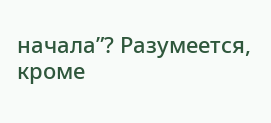начала”? Разумеется, кроме